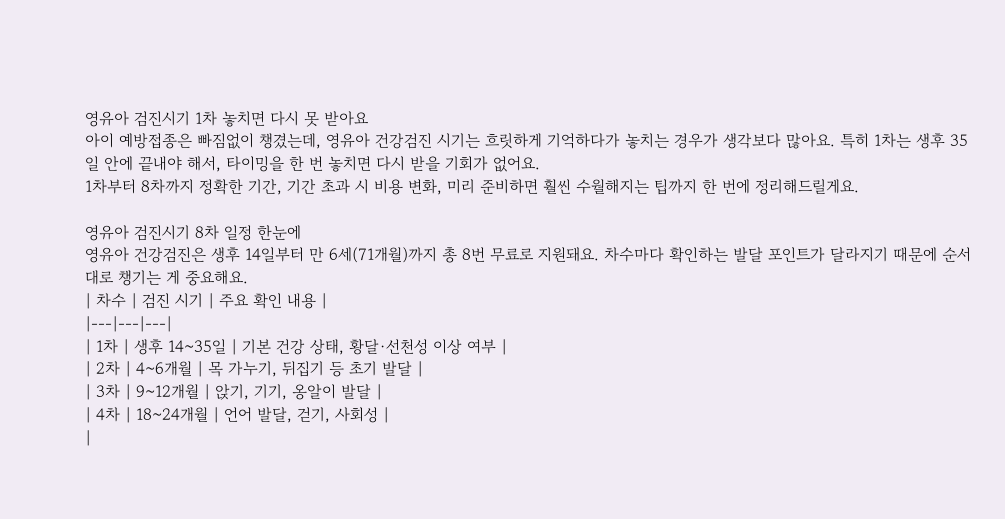영유아 검진시기 1차 놓치면 다시 못 받아요
아이 예방접종은 빠짐없이 챙겼는데, 영유아 건강검진 시기는 흐릿하게 기억하다가 놓치는 경우가 생각보다 많아요. 특히 1차는 생후 35일 안에 끝내야 해서, 타이밍을 한 번 놓치면 다시 받을 기회가 없어요.
1차부터 8차까지 정확한 기간, 기간 초과 시 비용 변화, 미리 준비하면 훨씬 수월해지는 팁까지 한 번에 정리해드릴게요.

영유아 검진시기 8차 일정 한눈에
영유아 건강검진은 생후 14일부터 만 6세(71개월)까지 총 8번 무료로 지원돼요. 차수마다 확인하는 발달 포인트가 달라지기 때문에 순서대로 챙기는 게 중요해요.
| 차수 | 검진 시기 | 주요 확인 내용 |
|---|---|---|
| 1차 | 생후 14~35일 | 기본 건강 상태, 황달·선천성 이상 여부 |
| 2차 | 4~6개월 | 목 가누기, 뒤집기 등 초기 발달 |
| 3차 | 9~12개월 | 앉기, 기기, 옹알이 발달 |
| 4차 | 18~24개월 | 언어 발달, 걷기, 사회성 |
|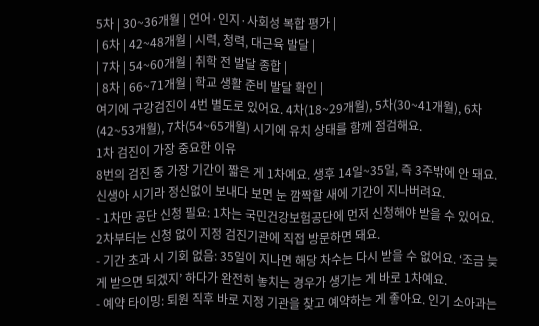5차 | 30~36개월 | 언어·인지·사회성 복합 평가 |
| 6차 | 42~48개월 | 시력, 청력, 대근육 발달 |
| 7차 | 54~60개월 | 취학 전 발달 종합 |
| 8차 | 66~71개월 | 학교 생활 준비 발달 확인 |
여기에 구강검진이 4번 별도로 있어요. 4차(18~29개월), 5차(30~41개월), 6차(42~53개월), 7차(54~65개월) 시기에 유치 상태를 함께 점검해요.
1차 검진이 가장 중요한 이유
8번의 검진 중 가장 기간이 짧은 게 1차예요. 생후 14일~35일, 즉 3주밖에 안 돼요. 신생아 시기라 정신없이 보내다 보면 눈 깜짝할 새에 기간이 지나버려요.
- 1차만 공단 신청 필요: 1차는 국민건강보험공단에 먼저 신청해야 받을 수 있어요. 2차부터는 신청 없이 지정 검진기관에 직접 방문하면 돼요.
- 기간 초과 시 기회 없음: 35일이 지나면 해당 차수는 다시 받을 수 없어요. ‘조금 늦게 받으면 되겠지’ 하다가 완전히 놓치는 경우가 생기는 게 바로 1차예요.
- 예약 타이밍: 퇴원 직후 바로 지정 기관을 찾고 예약하는 게 좋아요. 인기 소아과는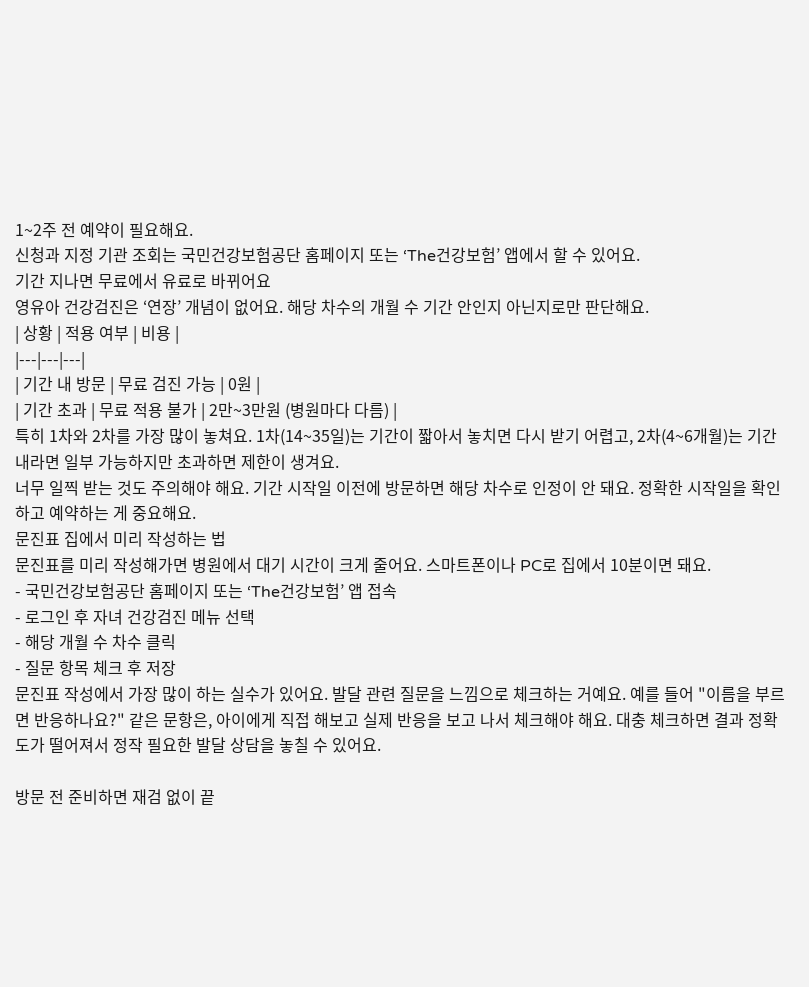1~2주 전 예약이 필요해요.
신청과 지정 기관 조회는 국민건강보험공단 홈페이지 또는 ‘The건강보험’ 앱에서 할 수 있어요.
기간 지나면 무료에서 유료로 바뀌어요
영유아 건강검진은 ‘연장’ 개념이 없어요. 해당 차수의 개월 수 기간 안인지 아닌지로만 판단해요.
| 상황 | 적용 여부 | 비용 |
|---|---|---|
| 기간 내 방문 | 무료 검진 가능 | 0원 |
| 기간 초과 | 무료 적용 불가 | 2만~3만원 (병원마다 다름) |
특히 1차와 2차를 가장 많이 놓쳐요. 1차(14~35일)는 기간이 짧아서 놓치면 다시 받기 어렵고, 2차(4~6개월)는 기간 내라면 일부 가능하지만 초과하면 제한이 생겨요.
너무 일찍 받는 것도 주의해야 해요. 기간 시작일 이전에 방문하면 해당 차수로 인정이 안 돼요. 정확한 시작일을 확인하고 예약하는 게 중요해요.
문진표 집에서 미리 작성하는 법
문진표를 미리 작성해가면 병원에서 대기 시간이 크게 줄어요. 스마트폰이나 PC로 집에서 10분이면 돼요.
- 국민건강보험공단 홈페이지 또는 ‘The건강보험’ 앱 접속
- 로그인 후 자녀 건강검진 메뉴 선택
- 해당 개월 수 차수 클릭
- 질문 항목 체크 후 저장
문진표 작성에서 가장 많이 하는 실수가 있어요. 발달 관련 질문을 느낌으로 체크하는 거예요. 예를 들어 "이름을 부르면 반응하나요?" 같은 문항은, 아이에게 직접 해보고 실제 반응을 보고 나서 체크해야 해요. 대충 체크하면 결과 정확도가 떨어져서 정작 필요한 발달 상담을 놓칠 수 있어요.

방문 전 준비하면 재검 없이 끝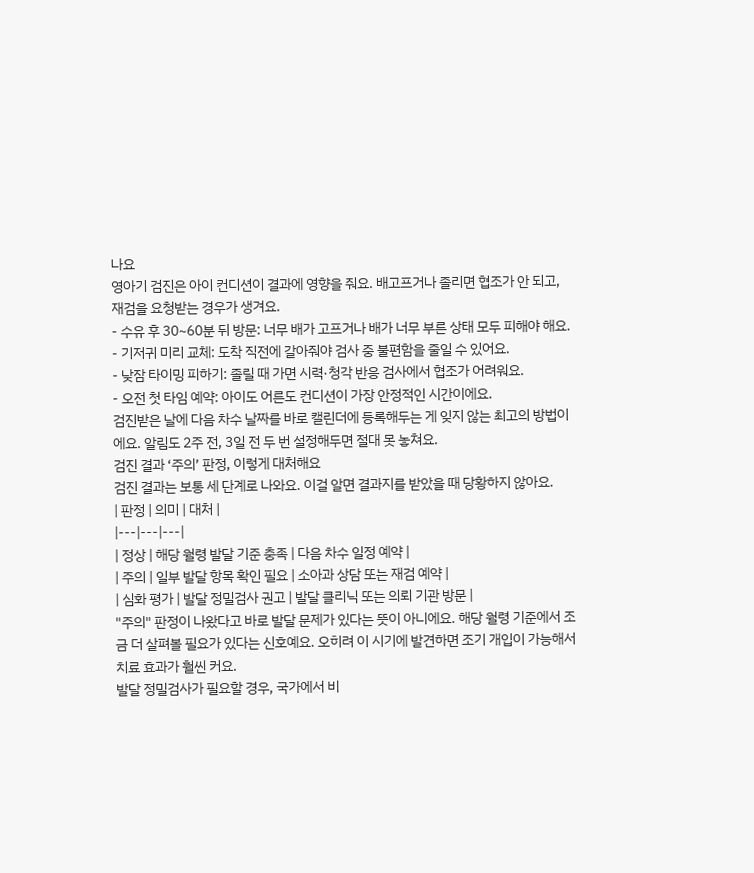나요
영아기 검진은 아이 컨디션이 결과에 영향을 줘요. 배고프거나 졸리면 협조가 안 되고, 재검을 요청받는 경우가 생겨요.
- 수유 후 30~60분 뒤 방문: 너무 배가 고프거나 배가 너무 부른 상태 모두 피해야 해요.
- 기저귀 미리 교체: 도착 직전에 갈아줘야 검사 중 불편함을 줄일 수 있어요.
- 낮잠 타이밍 피하기: 졸릴 때 가면 시력·청각 반응 검사에서 협조가 어려워요.
- 오전 첫 타임 예약: 아이도 어른도 컨디션이 가장 안정적인 시간이에요.
검진받은 날에 다음 차수 날짜를 바로 캘린더에 등록해두는 게 잊지 않는 최고의 방법이에요. 알림도 2주 전, 3일 전 두 번 설정해두면 절대 못 놓쳐요.
검진 결과 ‘주의’ 판정, 이렇게 대처해요
검진 결과는 보통 세 단계로 나와요. 이걸 알면 결과지를 받았을 때 당황하지 않아요.
| 판정 | 의미 | 대처 |
|---|---|---|
| 정상 | 해당 월령 발달 기준 충족 | 다음 차수 일정 예약 |
| 주의 | 일부 발달 항목 확인 필요 | 소아과 상담 또는 재검 예약 |
| 심화 평가 | 발달 정밀검사 권고 | 발달 클리닉 또는 의뢰 기관 방문 |
"주의" 판정이 나왔다고 바로 발달 문제가 있다는 뜻이 아니에요. 해당 월령 기준에서 조금 더 살펴볼 필요가 있다는 신호예요. 오히려 이 시기에 발견하면 조기 개입이 가능해서 치료 효과가 훨씬 커요.
발달 정밀검사가 필요할 경우, 국가에서 비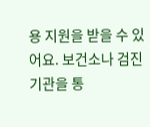용 지원을 받을 수 있어요. 보건소나 검진기관을 통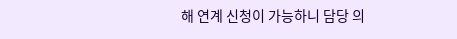해 연계 신청이 가능하니 담당 의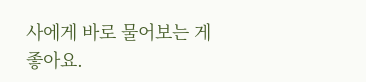사에게 바로 물어보는 게 좋아요.